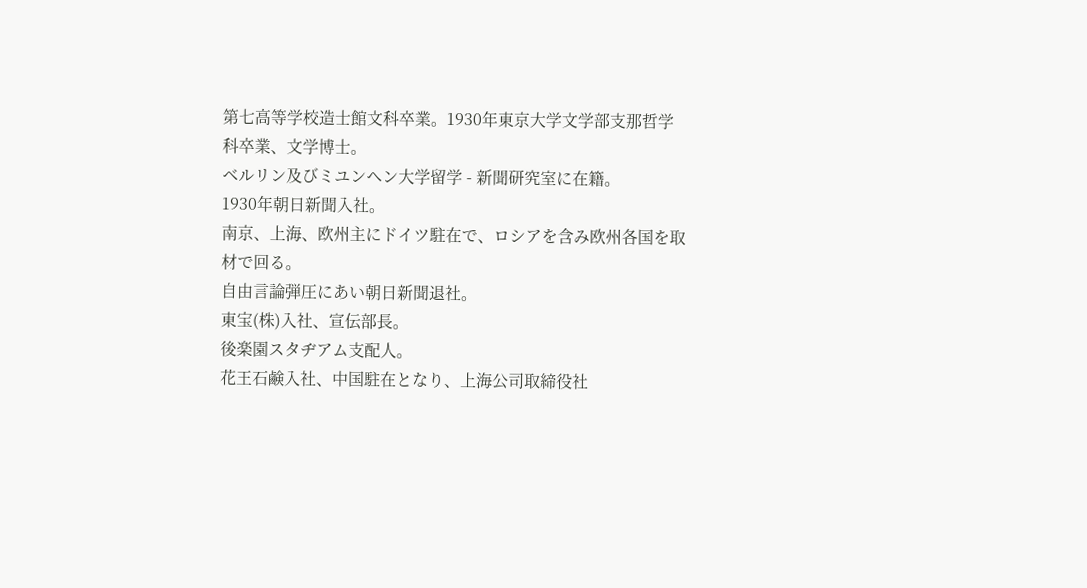第七高等学校造士館文科卒業。1930年東京大学文学部支那哲学科卒業、文学博士。
ベルリン及びミユンヘン大学留学 - 新聞研究室に在籍。
1930年朝日新聞入社。
南京、上海、欧州主にドイツ駐在で、ロシアを含み欧州各国を取材で回る。
自由言論弾圧にあい朝日新聞退社。
東宝(株)入社、宣伝部長。
後楽園スタヂアム支配人。
花王石鹸入社、中国駐在となり、上海公司取締役社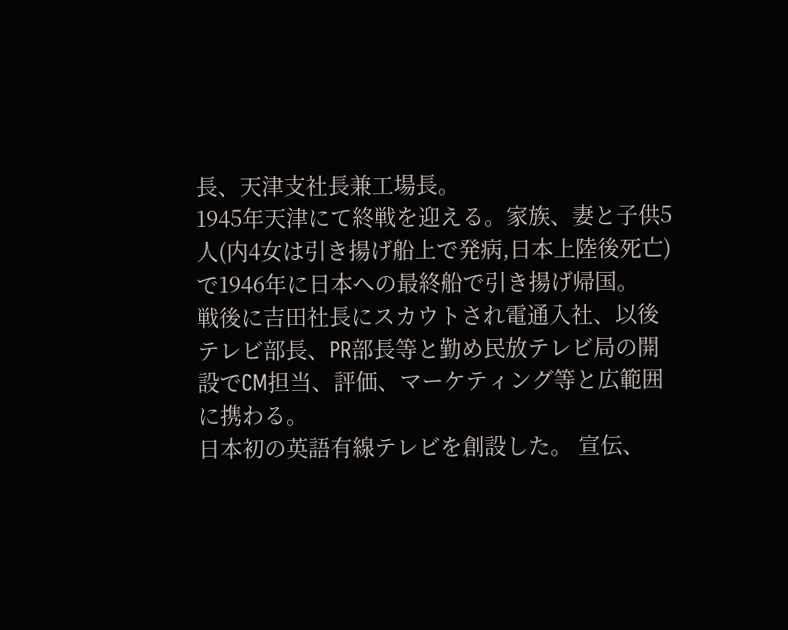長、天津支社長兼工場長。
1945年天津にて終戦を迎える。家族、妻と子供5人(内4女は引き揚げ船上で発病,日本上陸後死亡)で1946年に日本への最終船で引き揚げ帰国。
戦後に吉田社長にスカウトされ電通入社、以後テレビ部長、PR部長等と勤め民放テレビ局の開設でCM担当、評価、マーケティング等と広範囲に携わる。
日本初の英語有線テレビを創設した。 宣伝、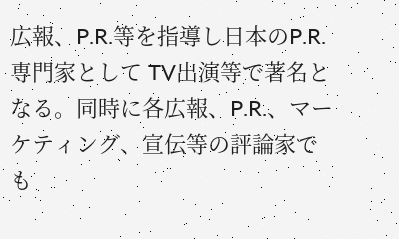広報、P.R.等を指導し日本のP.R.専門家として TV出演等で著名となる。同時に各広報、P.R.、マーケティング、宣伝等の評論家でも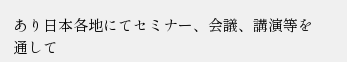あり日本各地にてセミナー、会議、講演等を通して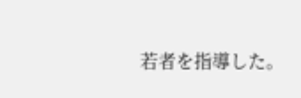若者を指導した。